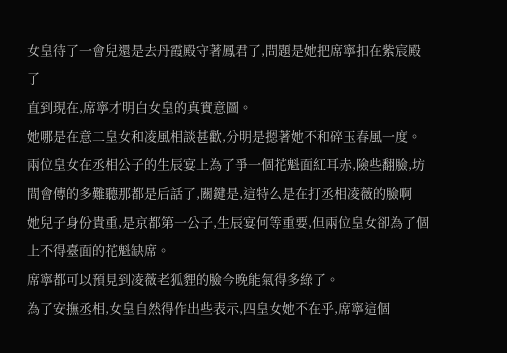女皇待了一會兒還是去丹霞殿守著鳳君了,問題是她把席寧扣在紫宸殿了
直到現在,席寧才明白女皇的真實意圖。
她哪是在意二皇女和凌風相談甚歡,分明是摁著她不和碎玉春風一度。
兩位皇女在丞相公子的生辰宴上為了爭一個花魁面紅耳赤,險些翻臉,坊間會傳的多難聽那都是后話了,關鍵是,這特么是在打丞相凌薇的臉啊
她兒子身份貴重,是京都第一公子,生辰宴何等重要,但兩位皇女卻為了個上不得臺面的花魁缺席。
席寧都可以預見到凌薇老狐貍的臉今晚能氣得多綠了。
為了安撫丞相,女皇自然得作出些表示,四皇女她不在乎,席寧這個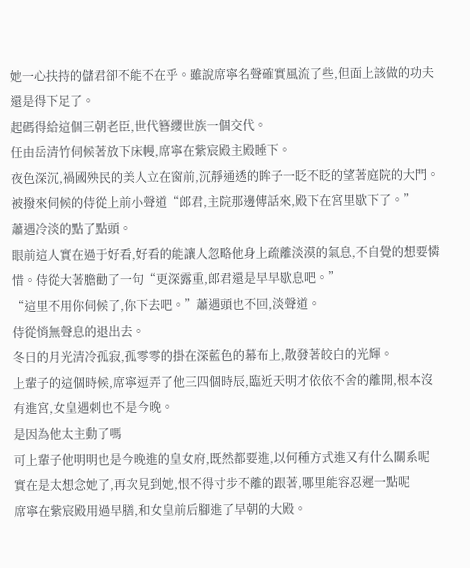她一心扶持的儲君卻不能不在乎。雖說席寧名聲確實風流了些,但面上該做的功夫還是得下足了。
起碼得給這個三朝老臣,世代簪纓世族一個交代。
任由岳清竹伺候著放下床幔,席寧在紫宸殿主殿睡下。
夜色深沉,禍國殃民的美人立在窗前,沉靜通透的眸子一眨不眨的望著庭院的大門。
被撥來伺候的侍從上前小聲道“郎君,主院那邊傳話來,殿下在宮里歇下了。”
蕭遇冷淡的點了點頭。
眼前這人實在過于好看,好看的能讓人忽略他身上疏離淡漠的氣息,不自覺的想要憐惜。侍從大著膽勸了一句“更深露重,郎君還是早早歇息吧。”
“這里不用你伺候了,你下去吧。”蕭遇頭也不回,淡聲道。
侍從悄無聲息的退出去。
冬日的月光清冷孤寂,孤零零的掛在深藍色的幕布上,散發著皎白的光輝。
上輩子的這個時候,席寧逗弄了他三四個時辰,臨近天明才依依不舍的離開,根本沒有進宮,女皇遇刺也不是今晚。
是因為他太主動了嗎
可上輩子他明明也是今晚進的皇女府,既然都要進,以何種方式進又有什么關系呢
實在是太想念她了,再次見到她,恨不得寸步不離的跟著,哪里能容忍遲一點呢
席寧在紫宸殿用過早膳,和女皇前后腳進了早朝的大殿。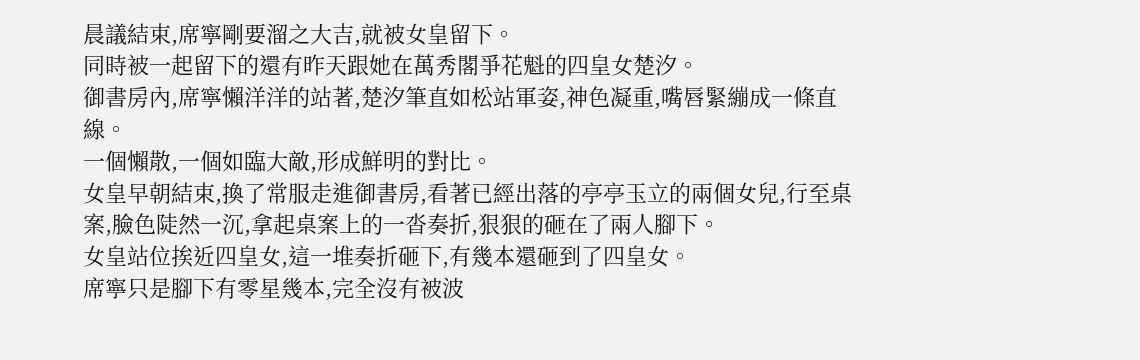晨議結束,席寧剛要溜之大吉,就被女皇留下。
同時被一起留下的還有昨天跟她在萬秀閣爭花魁的四皇女楚汐。
御書房內,席寧懶洋洋的站著,楚汐筆直如松站軍姿,神色凝重,嘴唇緊繃成一條直線。
一個懶散,一個如臨大敵,形成鮮明的對比。
女皇早朝結束,換了常服走進御書房,看著已經出落的亭亭玉立的兩個女兒,行至桌案,臉色陡然一沉,拿起桌案上的一沓奏折,狠狠的砸在了兩人腳下。
女皇站位挨近四皇女,這一堆奏折砸下,有幾本還砸到了四皇女。
席寧只是腳下有零星幾本,完全沒有被波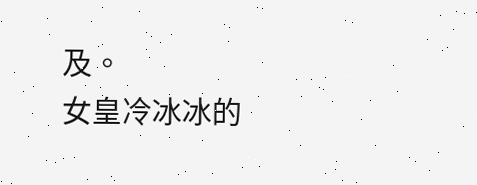及。
女皇冷冰冰的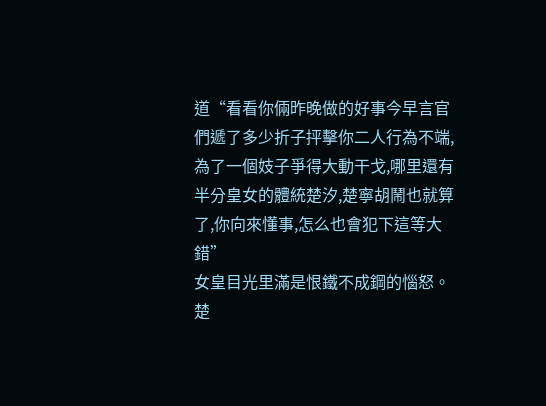道“看看你倆昨晚做的好事今早言官們遞了多少折子抨擊你二人行為不端,為了一個妓子爭得大動干戈,哪里還有半分皇女的體統楚汐,楚寧胡鬧也就算了,你向來懂事,怎么也會犯下這等大錯”
女皇目光里滿是恨鐵不成鋼的惱怒。
楚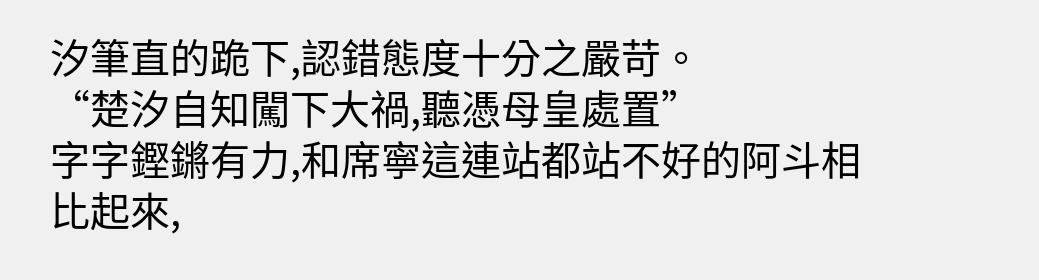汐筆直的跪下,認錯態度十分之嚴苛。
“楚汐自知闖下大禍,聽憑母皇處置”
字字鏗鏘有力,和席寧這連站都站不好的阿斗相比起來,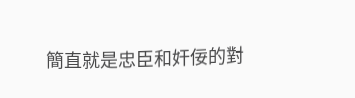簡直就是忠臣和奸佞的對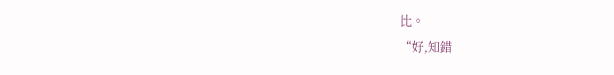比。
“好,知錯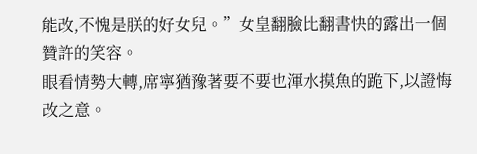能改,不愧是朕的好女兒。”女皇翻臉比翻書快的露出一個贊許的笑容。
眼看情勢大轉,席寧猶豫著要不要也渾水摸魚的跪下,以證悔改之意。